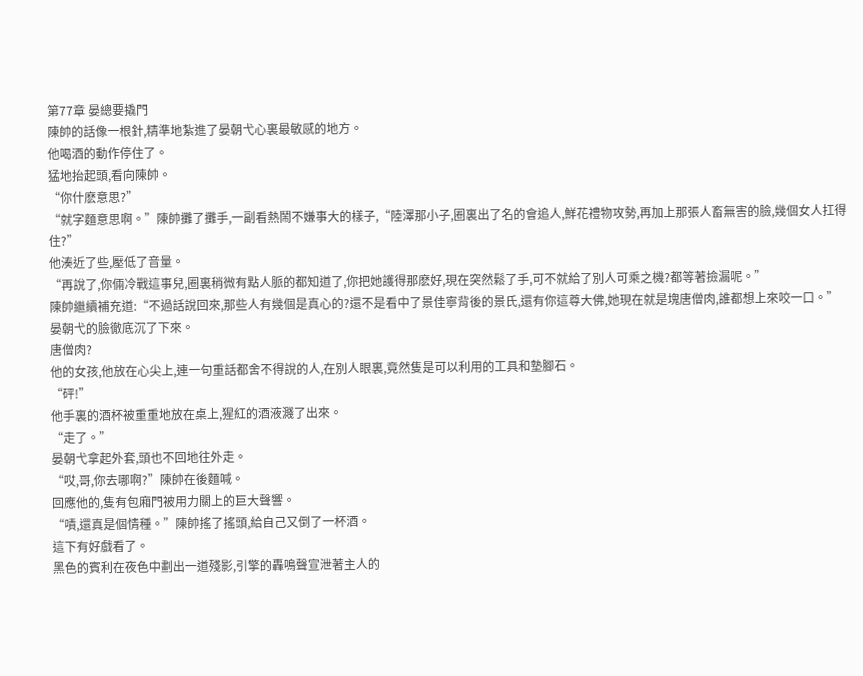第77章 晏總要撬門
陳帥的話像一根針,精準地紮進了晏朝弋心裏最敏感的地方。
他喝酒的動作停住了。
猛地抬起頭,看向陳帥。
“你什麽意思?”
“就字麵意思啊。”陳帥攤了攤手,一副看熱鬧不嫌事大的樣子,“陸澤那小子,圈裏出了名的會追人,鮮花禮物攻勢,再加上那張人畜無害的臉,幾個女人扛得住?”
他湊近了些,壓低了音量。
“再說了,你倆冷戰這事兒,圈裏稍微有點人脈的都知道了,你把她護得那麽好,現在突然鬆了手,可不就給了別人可乘之機?都等著撿漏呢。”
陳帥繼續補充道:“不過話說回來,那些人有幾個是真心的?還不是看中了景佳寧背後的景氏,還有你這尊大佛,她現在就是塊唐僧肉,誰都想上來咬一口。”
晏朝弋的臉徹底沉了下來。
唐僧肉?
他的女孩,他放在心尖上,連一句重話都舍不得說的人,在別人眼裏,竟然隻是可以利用的工具和墊腳石。
“砰!”
他手裏的酒杯被重重地放在桌上,猩紅的酒液濺了出來。
“走了。”
晏朝弋拿起外套,頭也不回地往外走。
“哎,哥,你去哪啊?”陳帥在後麵喊。
回應他的,隻有包廂門被用力關上的巨大聲響。
“嘖,還真是個情種。”陳帥搖了搖頭,給自己又倒了一杯酒。
這下有好戲看了。
黑色的賓利在夜色中劃出一道殘影,引擎的轟鳴聲宣泄著主人的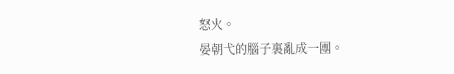怒火。
晏朝弋的腦子裏亂成一團。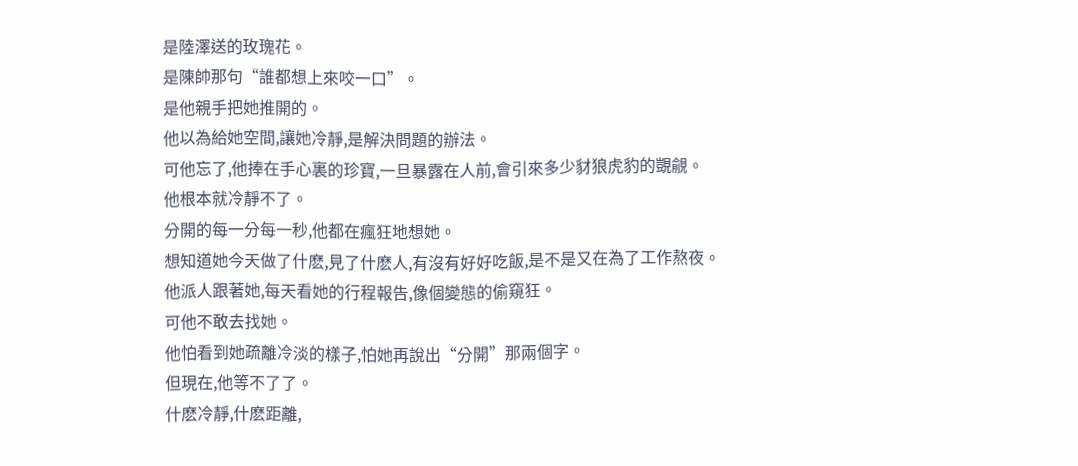是陸澤送的玫瑰花。
是陳帥那句“誰都想上來咬一口”。
是他親手把她推開的。
他以為給她空間,讓她冷靜,是解決問題的辦法。
可他忘了,他捧在手心裏的珍寶,一旦暴露在人前,會引來多少豺狼虎豹的覬覦。
他根本就冷靜不了。
分開的每一分每一秒,他都在瘋狂地想她。
想知道她今天做了什麽,見了什麽人,有沒有好好吃飯,是不是又在為了工作熬夜。
他派人跟著她,每天看她的行程報告,像個變態的偷窺狂。
可他不敢去找她。
他怕看到她疏離冷淡的樣子,怕她再說出“分開”那兩個字。
但現在,他等不了了。
什麽冷靜,什麽距離,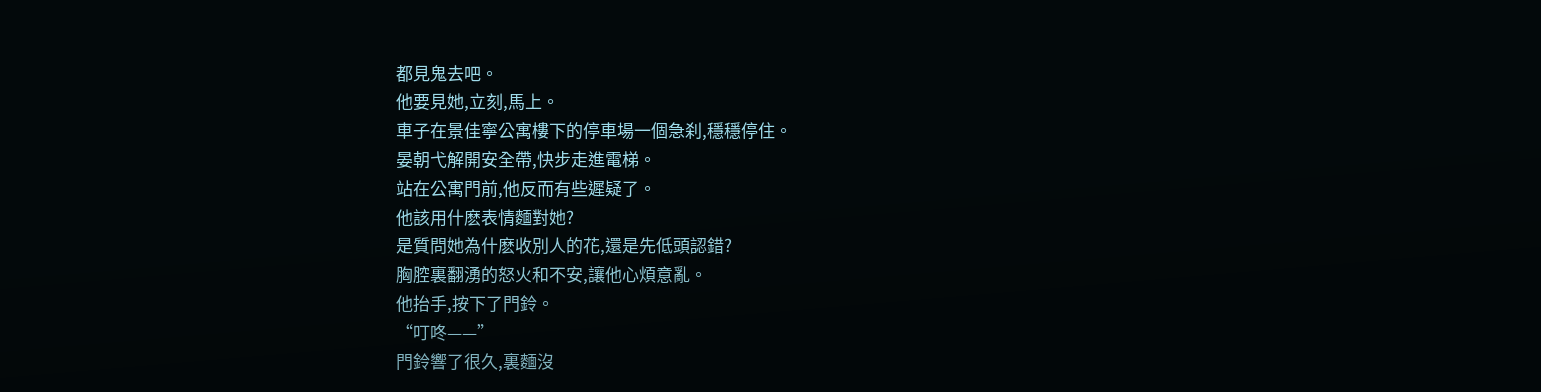都見鬼去吧。
他要見她,立刻,馬上。
車子在景佳寧公寓樓下的停車場一個急刹,穩穩停住。
晏朝弋解開安全帶,快步走進電梯。
站在公寓門前,他反而有些遲疑了。
他該用什麽表情麵對她?
是質問她為什麽收別人的花,還是先低頭認錯?
胸腔裏翻湧的怒火和不安,讓他心煩意亂。
他抬手,按下了門鈴。
“叮咚——”
門鈴響了很久,裏麵沒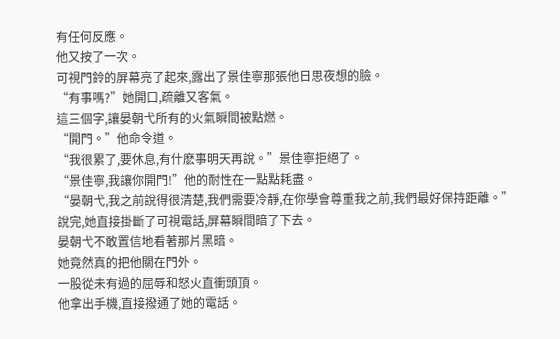有任何反應。
他又按了一次。
可視門鈴的屏幕亮了起來,露出了景佳寧那張他日思夜想的臉。
“有事嗎?”她開口,疏離又客氣。
這三個字,讓晏朝弋所有的火氣瞬間被點燃。
“開門。”他命令道。
“我很累了,要休息,有什麽事明天再說。”景佳寧拒絕了。
“景佳寧,我讓你開門!”他的耐性在一點點耗盡。
“晏朝弋,我之前說得很清楚,我們需要冷靜,在你學會尊重我之前,我們最好保持距離。”
說完,她直接掛斷了可視電話,屏幕瞬間暗了下去。
晏朝弋不敢置信地看著那片黑暗。
她竟然真的把他關在門外。
一股從未有過的屈辱和怒火直衝頭頂。
他拿出手機,直接撥通了她的電話。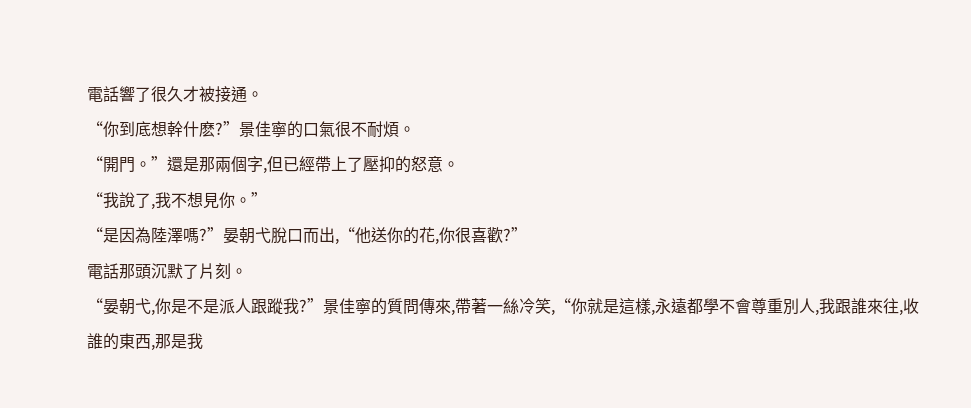電話響了很久才被接通。
“你到底想幹什麽?”景佳寧的口氣很不耐煩。
“開門。”還是那兩個字,但已經帶上了壓抑的怒意。
“我說了,我不想見你。”
“是因為陸澤嗎?”晏朝弋脫口而出,“他送你的花,你很喜歡?”
電話那頭沉默了片刻。
“晏朝弋,你是不是派人跟蹤我?”景佳寧的質問傳來,帶著一絲冷笑,“你就是這樣,永遠都學不會尊重別人,我跟誰來往,收誰的東西,那是我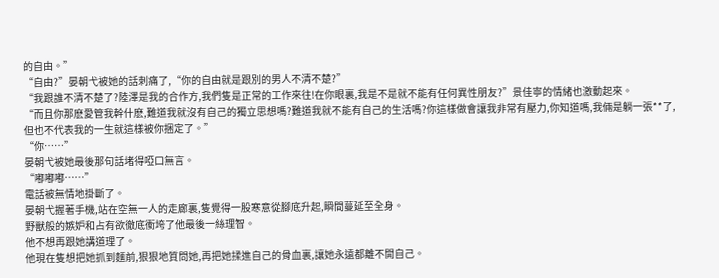的自由。”
“自由?”晏朝弋被她的話刺痛了,“你的自由就是跟別的男人不清不楚?”
“我跟誰不清不楚了?陸澤是我的合作方,我們隻是正常的工作來往!在你眼裏,我是不是就不能有任何異性朋友?”景佳寧的情緒也激動起來。
“而且你那麽愛管我幹什麽,難道我就沒有自己的獨立思想嗎?難道我就不能有自己的生活嗎?你這樣做會讓我非常有壓力,你知道嗎,我倆是躺一張**了,但也不代表我的一生就這樣被你捆定了。”
“你……”
晏朝弋被她最後那句話堵得啞口無言。
“嘟嘟嘟……”
電話被無情地掛斷了。
晏朝弋握著手機,站在空無一人的走廊裏,隻覺得一股寒意從腳底升起,瞬間蔓延至全身。
野獸般的嫉妒和占有欲徹底衝垮了他最後一絲理智。
他不想再跟她講道理了。
他現在隻想把她抓到麵前,狠狠地質問她,再把她揉進自己的骨血裏,讓她永遠都離不開自己。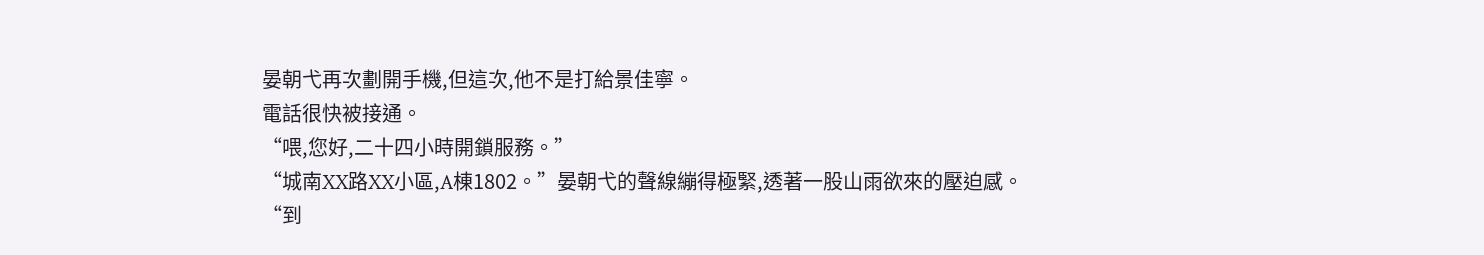晏朝弋再次劃開手機,但這次,他不是打給景佳寧。
電話很快被接通。
“喂,您好,二十四小時開鎖服務。”
“城南XX路XX小區,A棟1802。”晏朝弋的聲線繃得極緊,透著一股山雨欲來的壓迫感。
“到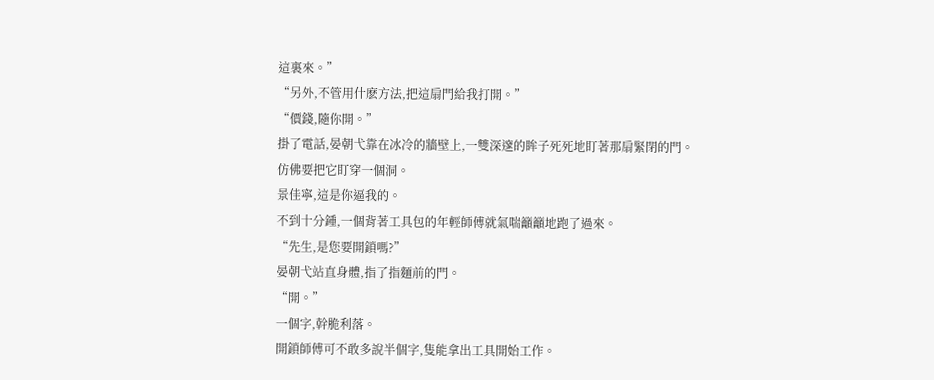這裏來。”
“另外,不管用什麽方法,把這扇門給我打開。”
“價錢,隨你開。”
掛了電話,晏朝弋靠在冰冷的牆壁上,一雙深邃的眸子死死地盯著那扇緊閉的門。
仿佛要把它盯穿一個洞。
景佳寧,這是你逼我的。
不到十分鍾,一個背著工具包的年輕師傅就氣喘籲籲地跑了過來。
“先生,是您要開鎖嗎?”
晏朝弋站直身體,指了指麵前的門。
“開。”
一個字,幹脆利落。
開鎖師傅可不敢多說半個字,隻能拿出工具開始工作。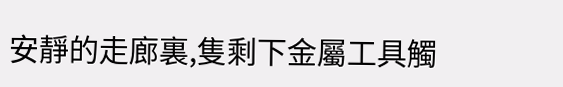安靜的走廊裏,隻剩下金屬工具觸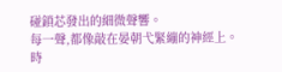碰鎖芯發出的細微聲響。
每一聲,都像敲在晏朝弋緊繃的神經上。
時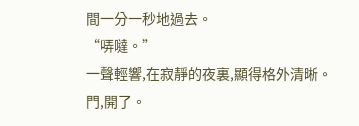間一分一秒地過去。
“哢噠。”
一聲輕響,在寂靜的夜裏,顯得格外清晰。
門,開了。